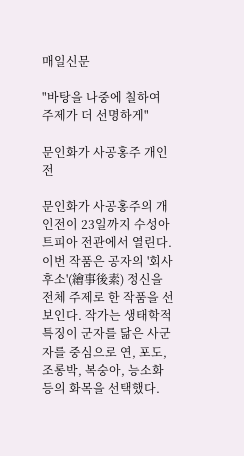매일신문

"바탕을 나중에 칠하여 주제가 더 선명하게"

문인화가 사공홍주 개인전

문인화가 사공홍주의 개인전이 23일까지 수성아트피아 전관에서 열린다. 이번 작품은 공자의 '회사후소'(繪事後素) 정신을 전체 주제로 한 작품을 선보인다. 작가는 생태학적 특징이 군자를 닮은 사군자를 중심으로 연, 포도, 조롱박, 복숭아, 능소화 등의 화목을 선택했다.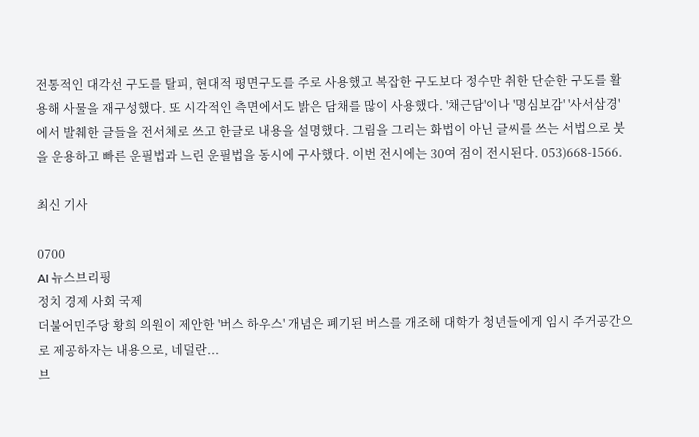전통적인 대각선 구도를 탈피, 현대적 평면구도를 주로 사용했고 복잡한 구도보다 정수만 취한 단순한 구도를 활용해 사물을 재구성했다. 또 시각적인 측면에서도 밝은 담채를 많이 사용했다. '채근담'이나 '명심보감' '사서삼경'에서 발췌한 글들을 전서체로 쓰고 한글로 내용을 설명했다. 그림을 그리는 화법이 아닌 글씨를 쓰는 서법으로 붓을 운용하고 빠른 운필법과 느린 운필법을 동시에 구사했다. 이번 전시에는 30여 점이 전시된다. 053)668-1566.

최신 기사

0700
AI 뉴스브리핑
정치 경제 사회 국제
더불어민주당 황희 의원이 제안한 '버스 하우스' 개념은 폐기된 버스를 개조해 대학가 청년들에게 임시 주거공간으로 제공하자는 내용으로, 네덜란...
브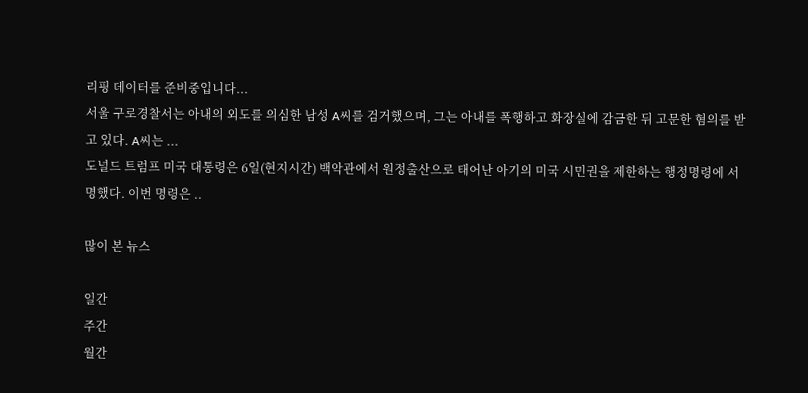리핑 데이터를 준비중입니다...
서울 구로경찰서는 아내의 외도를 의심한 남성 A씨를 검거했으며, 그는 아내를 폭행하고 화장실에 감금한 뒤 고문한 혐의를 받고 있다. A씨는 ...
도널드 트럼프 미국 대통령은 6일(현지시간) 백악관에서 원정출산으로 태어난 아기의 미국 시민권을 제한하는 행정명령에 서명했다. 이번 명령은 ..

많이 본 뉴스

일간
주간
월간